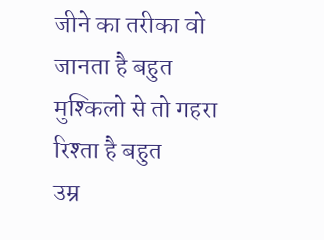जीने का तरीका वो जानता है बहुत
मुश्किलो से तो गहरा रिश्ता है बहुत
उम्र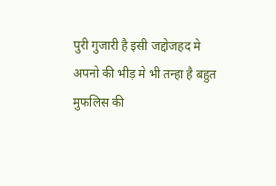पुरी गुजारी है इसी जद्दोजहद मे
अपनो की भीड़ मे भी तन्हा है बहुत
मुफलिस की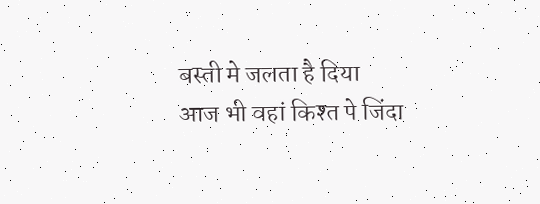बस्ती मे जलता है दिया
आज भी वहां किश्त पे जिंदा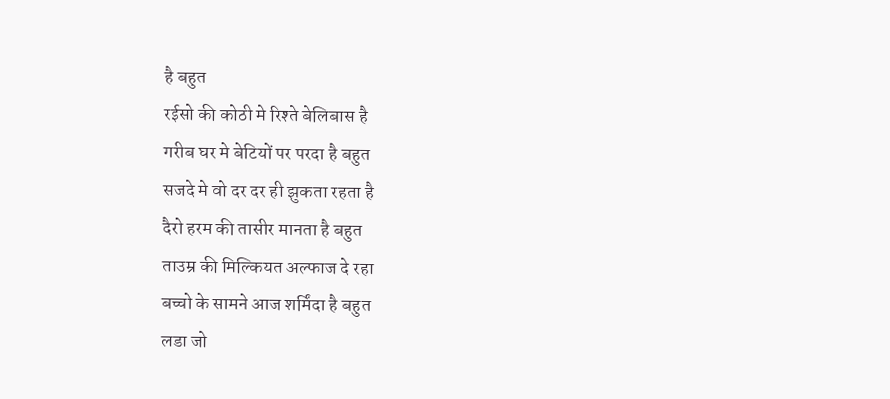है बहुत
रईसो की कोठी मे रिश्ते बेलिबास है
गरीब घर मे बेटियों पर परदा है बहुत
सजदे मे वो दर दर ही झुकता रहता है
दैरो हरम की तासीर मानता है बहुत
ताउम्र की मिल्कियत अल्फाज दे रहा
बच्चो के सामने आज शर्मिंदा है बहुत
लडा जो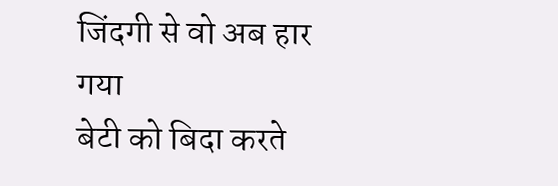जिंदगी से वो अब हार गया
बेटी को बिदा करते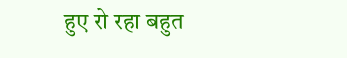हुए रो रहा बहुत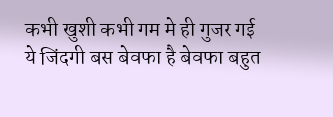कभी खुशी कभी गम मे ही गुजर गई
ये जिंदगी बस बेवफा है बेवफा बहुत